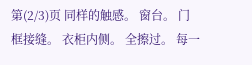第(2/3)页 同样的触感。 窗台。 门框接缝。 衣柜内侧。 全擦过。 每一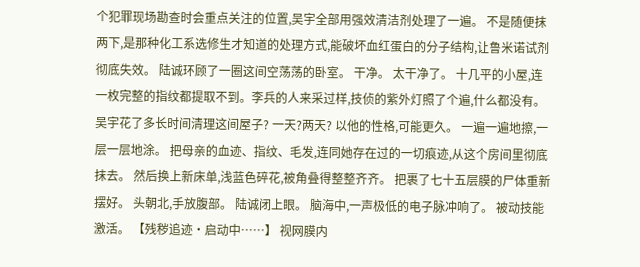个犯罪现场勘查时会重点关注的位置,吴宇全部用强效清洁剂处理了一遍。 不是随便抹两下,是那种化工系选修生才知道的处理方式,能破坏血红蛋白的分子结构,让鲁米诺试剂彻底失效。 陆诚环顾了一圈这间空荡荡的卧室。 干净。 太干净了。 十几平的小屋,连一枚完整的指纹都提取不到。李兵的人来采过样,技侦的紫外灯照了个遍,什么都没有。 吴宇花了多长时间清理这间屋子? 一天?两天? 以他的性格,可能更久。 一遍一遍地擦,一层一层地涂。 把母亲的血迹、指纹、毛发,连同她存在过的一切痕迹,从这个房间里彻底抹去。 然后换上新床单,浅蓝色碎花,被角叠得整整齐齐。 把裹了七十五层膜的尸体重新摆好。 头朝北,手放腹部。 陆诚闭上眼。 脑海中,一声极低的电子脉冲响了。 被动技能激活。 【残秽追迹·启动中……】 视网膜内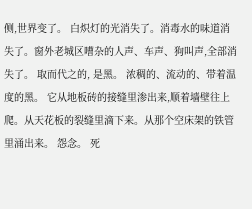侧,世界变了。 白炽灯的光消失了。消毒水的味道消失了。窗外老城区嘈杂的人声、车声、狗叫声,全部消失了。 取而代之的, 是黑。 浓稠的、流动的、带着温度的黑。 它从地板砖的接缝里渗出来,顺着墙壁往上爬。从天花板的裂缝里滴下来。从那个空床架的铁管里涌出来。 怨念。 死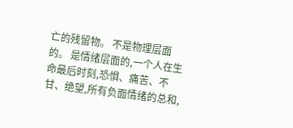亡的残留物。 不是物理层面的。 是情绪层面的,一个人在生命最后时刻,恐惧、痛苦、不甘、绝望,所有负面情绪的总和,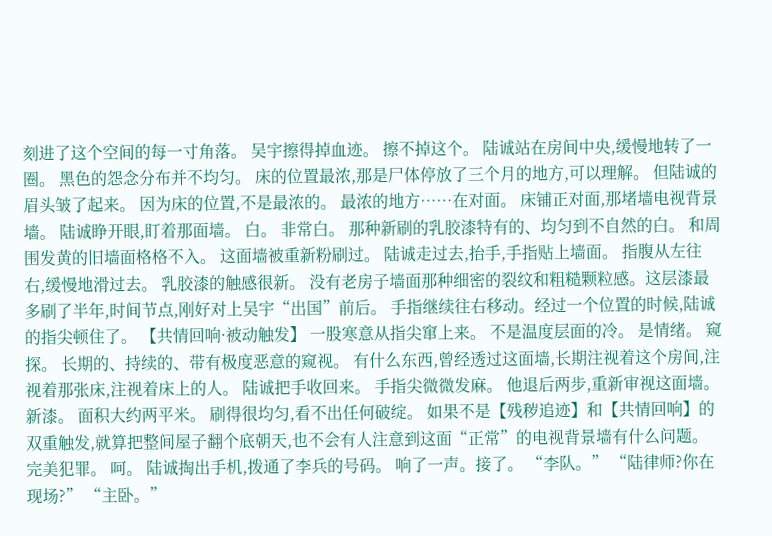刻进了这个空间的每一寸角落。 吴宇擦得掉血迹。 擦不掉这个。 陆诚站在房间中央,缓慢地转了一圈。 黑色的怨念分布并不均匀。 床的位置最浓,那是尸体停放了三个月的地方,可以理解。 但陆诚的眉头皱了起来。 因为床的位置,不是最浓的。 最浓的地方……在对面。 床铺正对面,那堵墙电视背景墙。 陆诚睁开眼,盯着那面墙。 白。 非常白。 那种新刷的乳胶漆特有的、均匀到不自然的白。 和周围发黄的旧墙面格格不入。 这面墙被重新粉刷过。 陆诚走过去,抬手,手指贴上墙面。 指腹从左往右,缓慢地滑过去。 乳胶漆的触感很新。 没有老房子墙面那种细密的裂纹和粗糙颗粒感。这层漆最多刷了半年,时间节点,刚好对上吴宇“出国”前后。 手指继续往右移动。经过一个位置的时候,陆诚的指尖顿住了。 【共情回响·被动触发】 一股寒意从指尖窜上来。 不是温度层面的冷。 是情绪。 窥探。 长期的、持续的、带有极度恶意的窥视。 有什么东西,曾经透过这面墙,长期注视着这个房间,注视着那张床,注视着床上的人。 陆诚把手收回来。 手指尖微微发麻。 他退后两步,重新审视这面墙。 新漆。 面积大约两平米。 刷得很均匀,看不出任何破绽。 如果不是【残秽追迹】和【共情回响】的双重触发,就算把整间屋子翻个底朝天,也不会有人注意到这面“正常”的电视背景墙有什么问题。 完美犯罪。 呵。 陆诚掏出手机,拨通了李兵的号码。 响了一声。接了。 “李队。” “陆律师?你在现场?” “主卧。”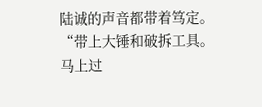陆诚的声音都带着笃定。“带上大锤和破拆工具。马上过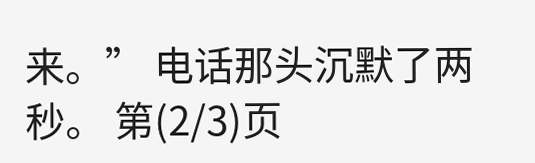来。” 电话那头沉默了两秒。 第(2/3)页